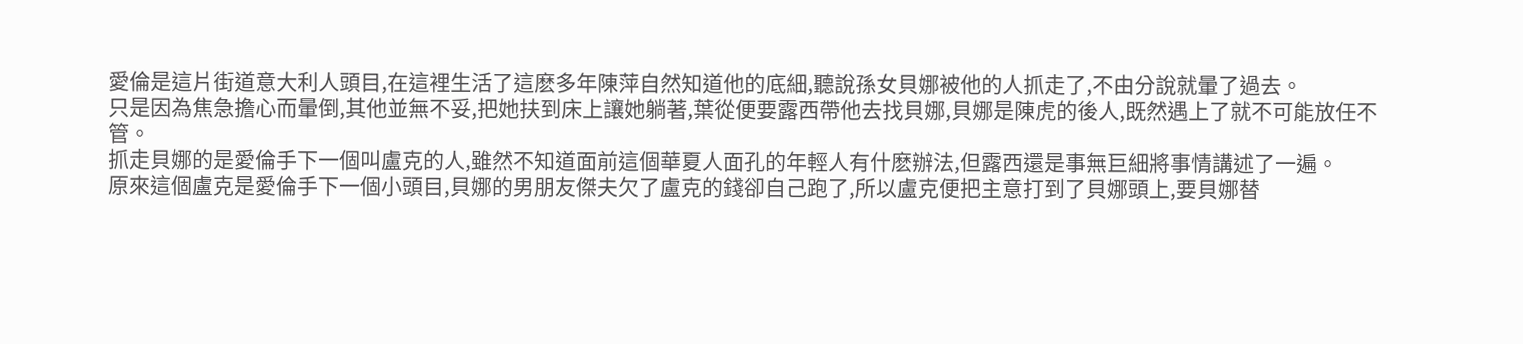愛倫是這片街道意大利人頭目,在這裡生活了這麽多年陳萍自然知道他的底細,聽說孫女貝娜被他的人抓走了,不由分說就暈了過去。
只是因為焦急擔心而暈倒,其他並無不妥,把她扶到床上讓她躺著,葉從便要露西帶他去找貝娜,貝娜是陳虎的後人,既然遇上了就不可能放任不管。
抓走貝娜的是愛倫手下一個叫盧克的人,雖然不知道面前這個華夏人面孔的年輕人有什麽辦法,但露西還是事無巨細將事情講述了一遍。
原來這個盧克是愛倫手下一個小頭目,貝娜的男朋友傑夫欠了盧克的錢卻自己跑了,所以盧克便把主意打到了貝娜頭上,要貝娜替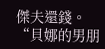傑夫還錢。
“貝娜的男朋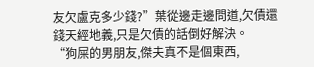友欠盧克多少錢?”葉從邊走邊問道,欠債還錢天經地義,只是欠債的話倒好解決。
“狗屎的男朋友,傑夫真不是個東西,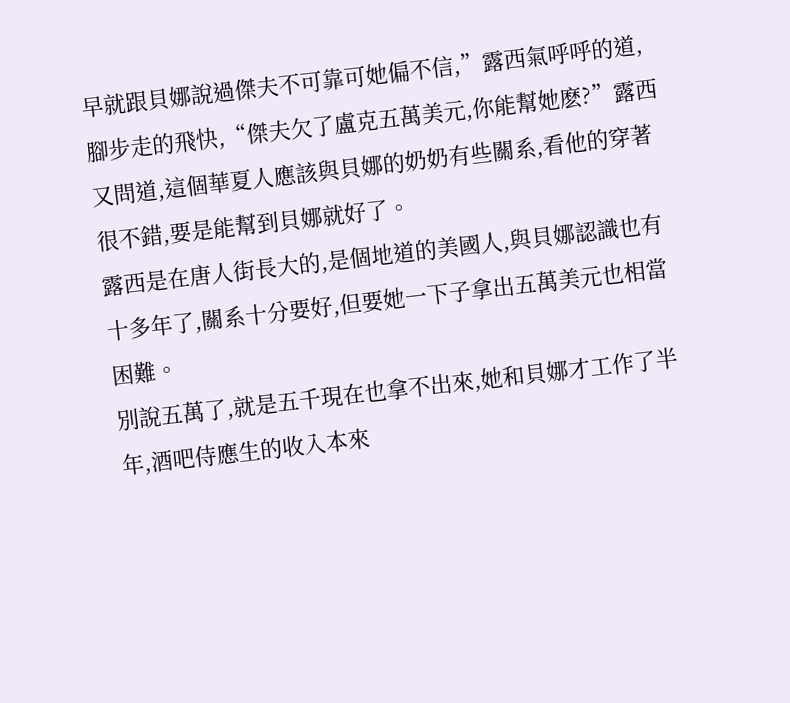早就跟貝娜說過傑夫不可靠可她偏不信,”露西氣呼呼的道,腳步走的飛快,“傑夫欠了盧克五萬美元,你能幫她麽?”露西又問道,這個華夏人應該與貝娜的奶奶有些關系,看他的穿著很不錯,要是能幫到貝娜就好了。
露西是在唐人街長大的,是個地道的美國人,與貝娜認識也有十多年了,關系十分要好,但要她一下子拿出五萬美元也相當困難。
別說五萬了,就是五千現在也拿不出來,她和貝娜才工作了半年,酒吧侍應生的收入本來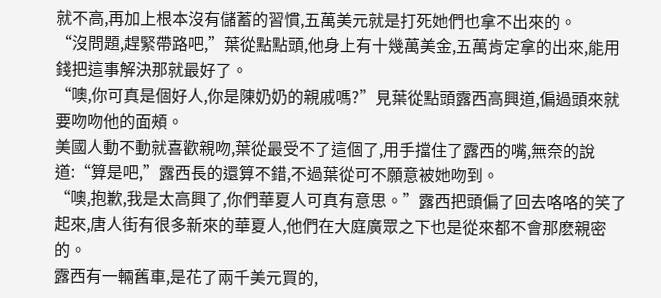就不高,再加上根本沒有儲蓄的習慣,五萬美元就是打死她們也拿不出來的。
“沒問題,趕緊帶路吧,”葉從點點頭,他身上有十幾萬美金,五萬肯定拿的出來,能用錢把這事解決那就最好了。
“噢,你可真是個好人,你是陳奶奶的親戚嗎?”見葉從點頭露西高興道,偏過頭來就要吻吻他的面頰。
美國人動不動就喜歡親吻,葉從最受不了這個了,用手擋住了露西的嘴,無奈的說道:“算是吧,”露西長的還算不錯,不過葉從可不願意被她吻到。
“噢,抱歉,我是太高興了,你們華夏人可真有意思。”露西把頭偏了回去咯咯的笑了起來,唐人街有很多新來的華夏人,他們在大庭廣眾之下也是從來都不會那麽親密的。
露西有一輛舊車,是花了兩千美元買的,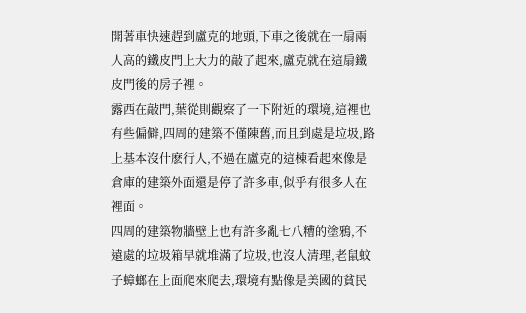開著車快速趕到盧克的地頭,下車之後就在一扇兩人高的鐵皮門上大力的敲了起來,盧克就在這扇鐵皮門後的房子裡。
露西在敲門,葉從則觀察了一下附近的環境,這裡也有些偏僻,四周的建築不僅陳舊,而且到處是垃圾,路上基本沒什麽行人,不過在盧克的這棟看起來像是倉庫的建築外面還是停了許多車,似乎有很多人在裡面。
四周的建築物牆壁上也有許多亂七八糟的塗鴉,不遠處的垃圾箱早就堆滿了垃圾,也沒人清理,老鼠蚊子蟑螂在上面爬來爬去,環境有點像是美國的貧民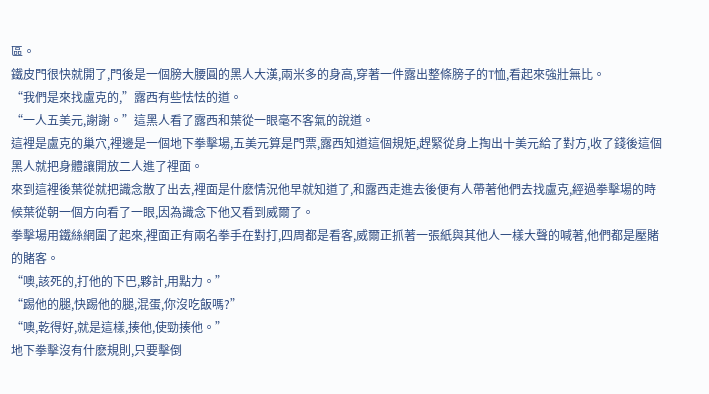區。
鐵皮門很快就開了,門後是一個膀大腰圓的黑人大漢,兩米多的身高,穿著一件露出整條膀子的T恤,看起來強壯無比。
“我們是來找盧克的,”露西有些怯怯的道。
“一人五美元,謝謝。”這黑人看了露西和葉從一眼毫不客氣的說道。
這裡是盧克的巢穴,裡邊是一個地下拳擊場,五美元算是門票,露西知道這個規矩,趕緊從身上掏出十美元給了對方,收了錢後這個黑人就把身體讓開放二人進了裡面。
來到這裡後葉從就把識念散了出去,裡面是什麽情況他早就知道了,和露西走進去後便有人帶著他們去找盧克,經過拳擊場的時候葉從朝一個方向看了一眼,因為識念下他又看到威爾了。
拳擊場用鐵絲網圍了起來,裡面正有兩名拳手在對打,四周都是看客,威爾正抓著一張紙與其他人一樣大聲的喊著,他們都是壓賭的賭客。
“噢,該死的,打他的下巴,夥計,用點力。”
“踢他的腿,快踢他的腿,混蛋,你沒吃飯嗎?”
“噢,乾得好,就是這樣,揍他,使勁揍他。”
地下拳擊沒有什麽規則,只要擊倒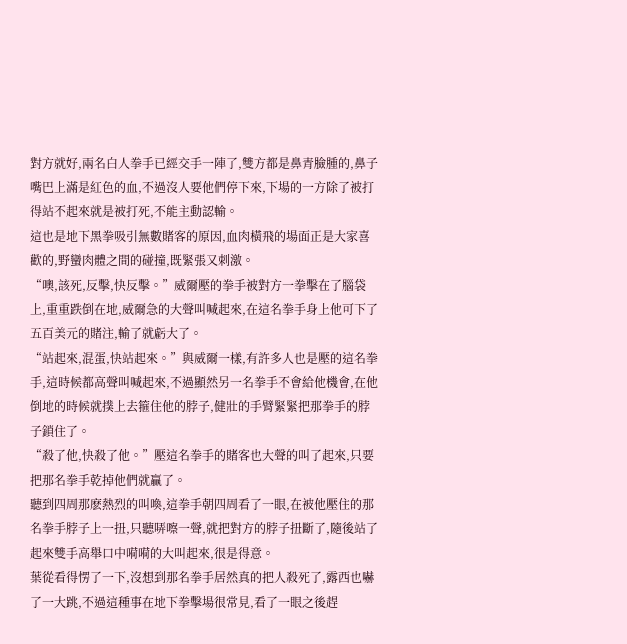對方就好,兩名白人拳手已經交手一陣了,雙方都是鼻青臉腫的,鼻子嘴巴上滿是紅色的血,不過沒人要他們停下來,下場的一方除了被打得站不起來就是被打死,不能主動認輸。
這也是地下黑拳吸引無數賭客的原因,血肉橫飛的場面正是大家喜歡的,野蠻肉體之間的碰撞,既緊張又刺激。
“噢,該死,反擊,快反擊。”威爾壓的拳手被對方一拳擊在了腦袋上,重重跌倒在地,威爾急的大聲叫喊起來,在這名拳手身上他可下了五百美元的賭注,輸了就虧大了。
“站起來,混蛋,快站起來。”與威爾一樣,有許多人也是壓的這名拳手,這時候都高聲叫喊起來,不過顯然另一名拳手不會給他機會,在他倒地的時候就撲上去箍住他的脖子,健壯的手臂緊緊把那拳手的脖子鎖住了。
“殺了他,快殺了他。”壓這名拳手的賭客也大聲的叫了起來,只要把那名拳手乾掉他們就贏了。
聽到四周那麽熱烈的叫喚,這拳手朝四周看了一眼,在被他壓住的那名拳手脖子上一扭,只聽哢嚓一聲,就把對方的脖子扭斷了,隨後站了起來雙手高舉口中嗬嗬的大叫起來,很是得意。
葉從看得愣了一下,沒想到那名拳手居然真的把人殺死了,露西也嚇了一大跳,不過這種事在地下拳擊場很常見,看了一眼之後趕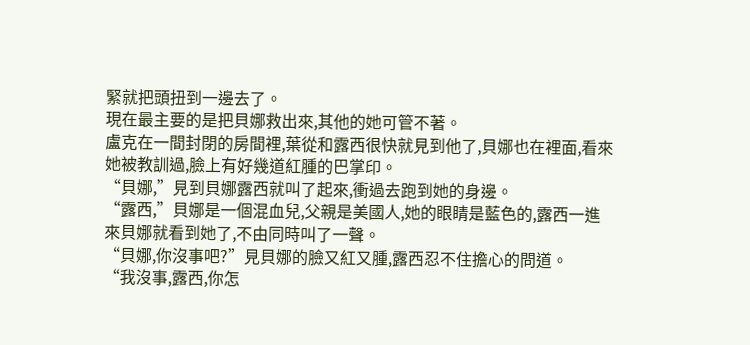緊就把頭扭到一邊去了。
現在最主要的是把貝娜救出來,其他的她可管不著。
盧克在一間封閉的房間裡,葉從和露西很快就見到他了,貝娜也在裡面,看來她被教訓過,臉上有好幾道紅腫的巴掌印。
“貝娜,”見到貝娜露西就叫了起來,衝過去跑到她的身邊。
“露西,”貝娜是一個混血兒,父親是美國人,她的眼睛是藍色的,露西一進來貝娜就看到她了,不由同時叫了一聲。
“貝娜,你沒事吧?”見貝娜的臉又紅又腫,露西忍不住擔心的問道。
“我沒事,露西,你怎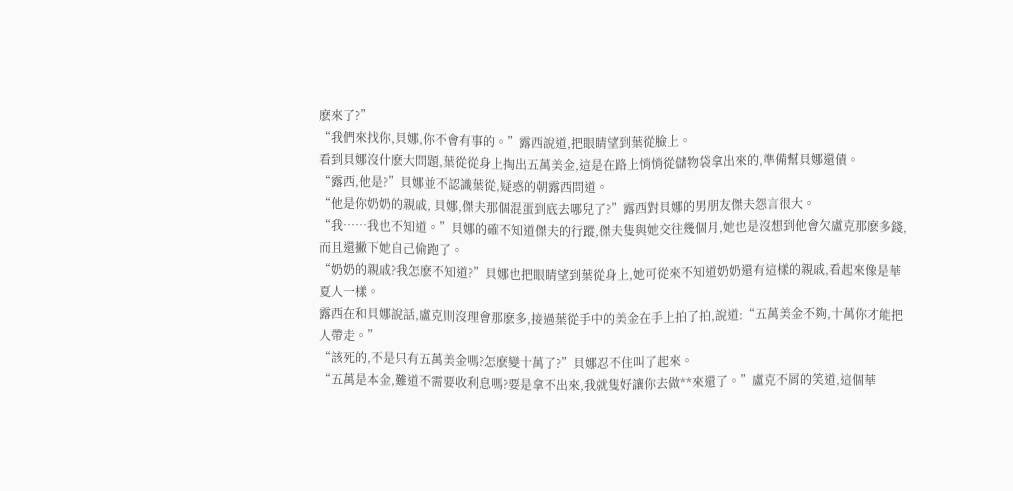麽來了?”
“我們來找你,貝娜,你不會有事的。”露西說道,把眼睛望到葉從臉上。
看到貝娜沒什麽大問題,葉從從身上掏出五萬美金,這是在路上悄悄從儲物袋拿出來的,準備幫貝娜還債。
“露西,他是?”貝娜並不認識葉從,疑惑的朝露西問道。
“他是你奶奶的親戚, 貝娜,傑夫那個混蛋到底去哪兒了?”露西對貝娜的男朋友傑夫怨言很大。
“我……我也不知道。”貝娜的確不知道傑夫的行蹤,傑夫隻與她交往幾個月,她也是沒想到他會欠盧克那麽多錢,而且還撇下她自己偷跑了。
“奶奶的親戚?我怎麽不知道?”貝娜也把眼睛望到葉從身上,她可從來不知道奶奶還有這樣的親戚,看起來像是華夏人一樣。
露西在和貝娜說話,盧克則沒理會那麽多,接過葉從手中的美金在手上拍了拍,說道:“五萬美金不夠,十萬你才能把人帶走。”
“該死的,不是只有五萬美金嗎?怎麽變十萬了?”貝娜忍不住叫了起來。
“五萬是本金,難道不需要收利息嗎?要是拿不出來,我就隻好讓你去做**來還了。”盧克不屑的笑道,這個華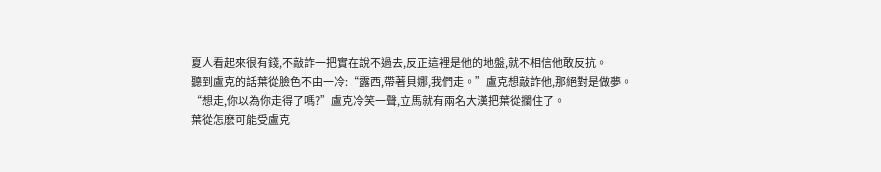夏人看起來很有錢,不敲詐一把實在說不過去,反正這裡是他的地盤,就不相信他敢反抗。
聽到盧克的話葉從臉色不由一冷:“露西,帶著貝娜,我們走。”盧克想敲詐他,那絕對是做夢。
“想走,你以為你走得了嗎?”盧克冷笑一聲,立馬就有兩名大漢把葉從攔住了。
葉從怎麽可能受盧克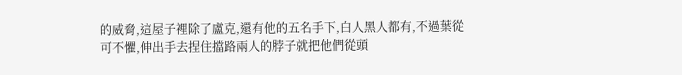的威脅,這屋子裡除了盧克,還有他的五名手下,白人黑人都有,不過葉從可不懼,伸出手去捏住擋路兩人的脖子就把他們從頭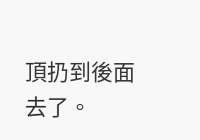頂扔到後面去了。